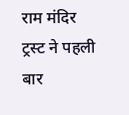राम मंदिर ट्रस्ट ने पहली बार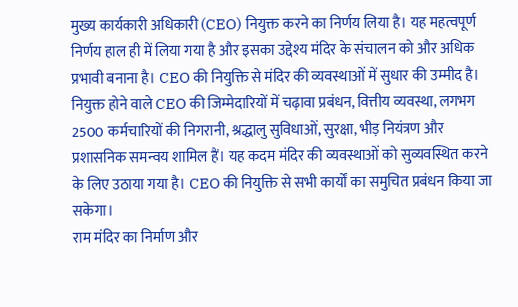मुख्य कार्यकारी अधिकारी (CEO) नियुक्त करने का निर्णय लिया है। यह महत्वपूर्ण निर्णय हाल ही में लिया गया है और इसका उद्देश्य मंदिर के संचालन को और अधिक प्रभावी बनाना है। CEO की नियुक्ति से मंदिर की व्यवस्थाओं में सुधार की उम्मीद है।
नियुक्त होने वाले CEO की जिम्मेदारियों में चढ़ावा प्रबंधन, वित्तीय व्यवस्था, लगभग 2500 कर्मचारियों की निगरानी, श्रद्धालु सुविधाओं, सुरक्षा, भीड़ नियंत्रण और प्रशासनिक समन्वय शामिल हैं। यह कदम मंदिर की व्यवस्थाओं को सुव्यवस्थित करने के लिए उठाया गया है। CEO की नियुक्ति से सभी कार्यों का समुचित प्रबंधन किया जा सकेगा।
राम मंदिर का निर्माण और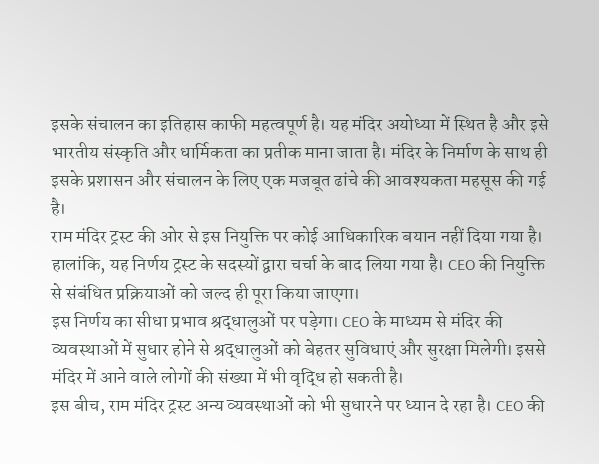इसके संचालन का इतिहास काफी महत्वपूर्ण है। यह मंदिर अयोध्या में स्थित है और इसे भारतीय संस्कृति और धार्मिकता का प्रतीक माना जाता है। मंदिर के निर्माण के साथ ही इसके प्रशासन और संचालन के लिए एक मजबूत ढांचे की आवश्यकता महसूस की गई है।
राम मंदिर ट्रस्ट की ओर से इस नियुक्ति पर कोई आधिकारिक बयान नहीं दिया गया है। हालांकि, यह निर्णय ट्रस्ट के सदस्यों द्वारा चर्चा के बाद लिया गया है। CEO की नियुक्ति से संबंधित प्रक्रियाओं को जल्द ही पूरा किया जाएगा।
इस निर्णय का सीधा प्रभाव श्रद्धालुओं पर पड़ेगा। CEO के माध्यम से मंदिर की व्यवस्थाओं में सुधार होने से श्रद्धालुओं को बेहतर सुविधाएं और सुरक्षा मिलेगी। इससे मंदिर में आने वाले लोगों की संख्या में भी वृद्धि हो सकती है।
इस बीच, राम मंदिर ट्रस्ट अन्य व्यवस्थाओं को भी सुधारने पर ध्यान दे रहा है। CEO की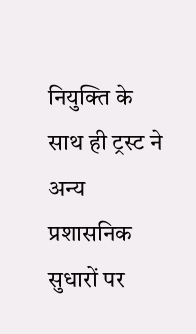नियुक्ति के साथ ही ट्रस्ट ने अन्य प्रशासनिक सुधारों पर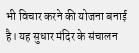भी विचार करने की योजना बनाई है। यह सुधार मंदिर के संचालन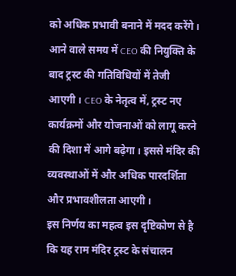को अधिक प्रभावी बनाने में मदद करेंगे।
आने वाले समय में CEO की नियुक्ति के बाद ट्रस्ट की गतिविधियों में तेजी आएगी। CEO के नेतृत्व में, ट्रस्ट नए कार्यक्रमों और योजनाओं को लागू करने की दिशा में आगे बढ़ेगा। इससे मंदिर की व्यवस्थाओं में और अधिक पारदर्शिता और प्रभावशीलता आएगी।
इस निर्णय का महत्व इस दृष्टिकोण से है कि यह राम मंदिर ट्रस्ट के संचालन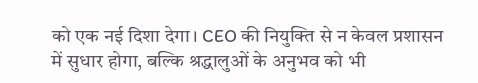को एक नई दिशा देगा। CEO की नियुक्ति से न केवल प्रशासन में सुधार होगा, बल्कि श्रद्धालुओं के अनुभव को भी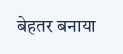बेहतर बनाया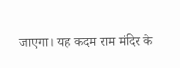जाएगा। यह कदम राम मंदिर के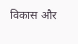विकास और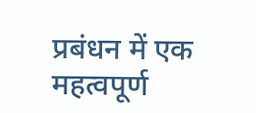प्रबंधन में एक महत्वपूर्ण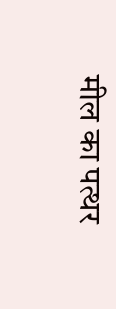मील का पत्थर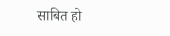साबित हो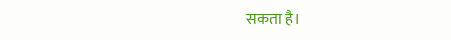सकता है।